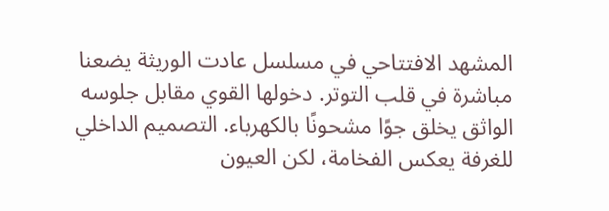المشهد الافتتاحي في مسلسل عادت الوريثة يضعنا مباشرة في قلب التوتر. دخولها القوي مقابل جلوسه الواثق يخلق جوًا مشحونًا بالكهرباء. التصميم الداخلي للغرفة يعكس الفخامة، لكن العيون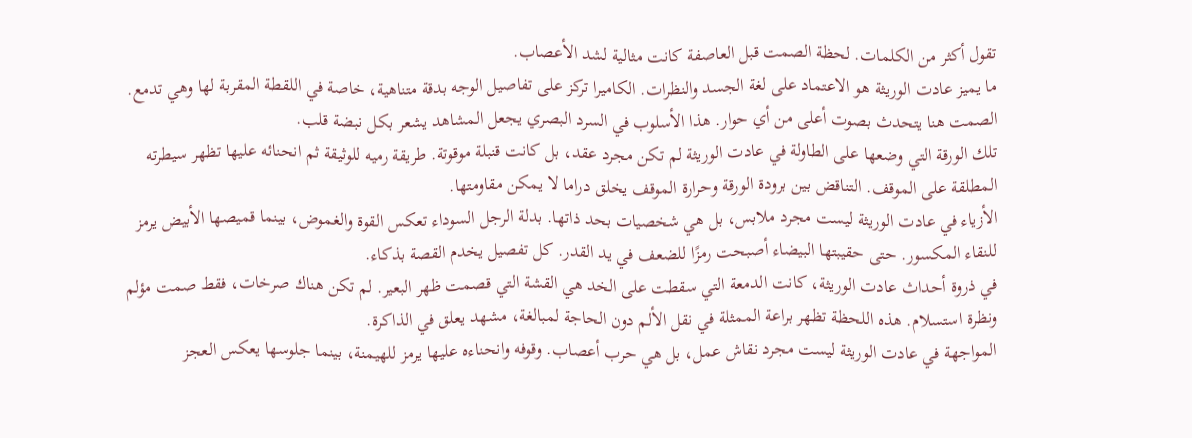تقول أكثر من الكلمات. لحظة الصمت قبل العاصفة كانت مثالية لشد الأعصاب.
ما يميز عادت الوريثة هو الاعتماد على لغة الجسد والنظرات. الكاميرا تركز على تفاصيل الوجه بدقة متناهية، خاصة في اللقطة المقربة لها وهي تدمع. الصمت هنا يتحدث بصوت أعلى من أي حوار. هذا الأسلوب في السرد البصري يجعل المشاهد يشعر بكل نبضة قلب.
تلك الورقة التي وضعها على الطاولة في عادت الوريثة لم تكن مجرد عقد، بل كانت قنبلة موقوتة. طريقة رميه للوثيقة ثم انحنائه عليها تظهر سيطرته المطلقة على الموقف. التناقض بين برودة الورقة وحرارة الموقف يخلق دراما لا يمكن مقاومتها.
الأزياء في عادت الوريثة ليست مجرد ملابس، بل هي شخصيات بحد ذاتها. بدلة الرجل السوداء تعكس القوة والغموض، بينما قميصها الأبيض يرمز للنقاء المكسور. حتى حقيبتها البيضاء أصبحت رمزًا للضعف في يد القدر. كل تفصيل يخدم القصة بذكاء.
في ذروة أحداث عادت الوريثة، كانت الدمعة التي سقطت على الخد هي القشة التي قصمت ظهر البعير. لم تكن هناك صرخات، فقط صمت مؤلم ونظرة استسلام. هذه اللحظة تظهر براعة الممثلة في نقل الألم دون الحاجة لمبالغة، مشهد يعلق في الذاكرة.
المواجهة في عادت الوريثة ليست مجرد نقاش عمل، بل هي حرب أعصاب. وقوفه وانحناءه عليها يرمز للهيمنة، بينما جلوسها يعكس العجز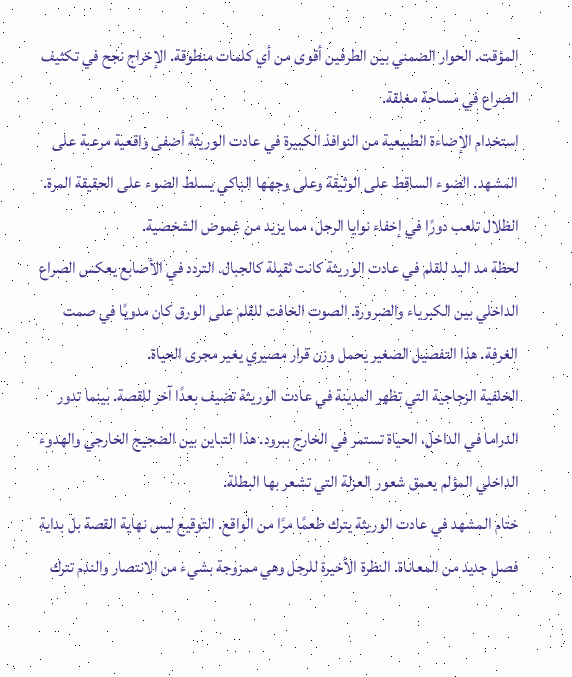المؤقت. الحوار الضمني بين الطرفين أقوى من أي كلمات منطوقة. الإخراج نجح في تكثيف الصراع في مساحة مغلقة.
استخدام الإضاءة الطبيعية من النوافذ الكبيرة في عادت الوريثة أضفى واقعية مرعبة على المشهد. الضوء الساقط على الوثيقة وعلى وجهها الباكي يسلط الضوء على الحقيقة المرة. الظلال تلعب دورًا في إخفاء نوايا الرجل، مما يزيد من غموض الشخصية.
لحظة مد اليد للقلم في عادت الوريثة كانت ثقيلة كالجبال. التردد في الأصابع يعكس الصراع الداخلي بين الكبرياء والضرورة. الصوت الخافت للقلم على الورق كان مدويًا في صمت الغرفة. هذا التفصيل الصغير يحمل وزن قرار مصيري يغير مجرى الحياة.
الخلفية الزجاجية التي تظهر المدينة في عادت الوريثة تضيف بعدًا آخر للقصة. بينما تدور الدراما في الداخل، الحياة تستمر في الخارج ببرود. هذا التباين بين الضجيج الخارجي والهدوء الداخلي المؤلم يعمق شعور العزلة التي تشعر بها البطلة.
ختام المشهد في عادت الوريثة يترك طعمًا مرًا من الواقع. التوقيع ليس نهاية القصة بل بداية فصل جديد من المعاناة. النظرة الأخيرة للرجل وهي ممزوجة بشيء من الانتصار والندم تترك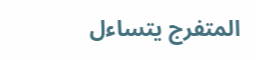المتفرج يتساءل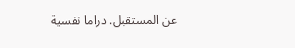عن المستقبل. دراما نفسية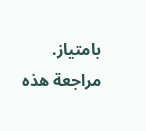بامتياز.
مراجعة هذه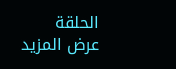الحلقة
عرض المزيد